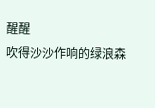醒醒
吹得沙沙作响的绿浪森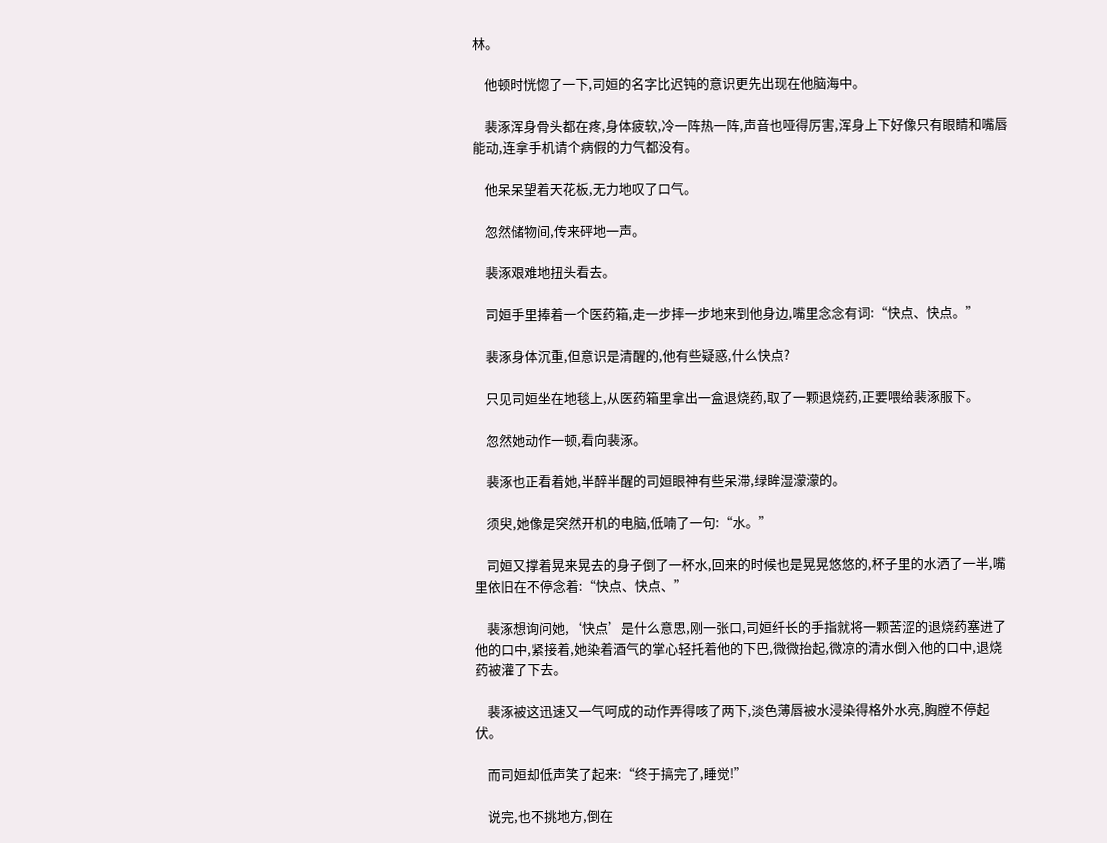林。

    他顿时恍惚了一下,司姮的名字比迟钝的意识更先出现在他脑海中。

    裴涿浑身骨头都在疼,身体疲软,冷一阵热一阵,声音也哑得厉害,浑身上下好像只有眼睛和嘴唇能动,连拿手机请个病假的力气都没有。

    他呆呆望着天花板,无力地叹了口气。

    忽然储物间,传来砰地一声。

    裴涿艰难地扭头看去。

    司姮手里捧着一个医药箱,走一步摔一步地来到他身边,嘴里念念有词:“快点、快点。”

    裴涿身体沉重,但意识是清醒的,他有些疑惑,什么快点?

    只见司姮坐在地毯上,从医药箱里拿出一盒退烧药,取了一颗退烧药,正要喂给裴涿服下。

    忽然她动作一顿,看向裴涿。

    裴涿也正看着她,半醉半醒的司姮眼神有些呆滞,绿眸湿濛濛的。

    须臾,她像是突然开机的电脑,低喃了一句:“水。”

    司姮又撑着晃来晃去的身子倒了一杯水,回来的时候也是晃晃悠悠的,杯子里的水洒了一半,嘴里依旧在不停念着:“快点、快点、”

    裴涿想询问她,‘快点’是什么意思,刚一张口,司姮纤长的手指就将一颗苦涩的退烧药塞进了他的口中,紧接着,她染着酒气的掌心轻托着他的下巴,微微抬起,微凉的清水倒入他的口中,退烧药被灌了下去。

    裴涿被这迅速又一气呵成的动作弄得咳了两下,淡色薄唇被水浸染得格外水亮,胸膛不停起伏。

    而司姮却低声笑了起来:“终于搞完了,睡觉!”

    说完,也不挑地方,倒在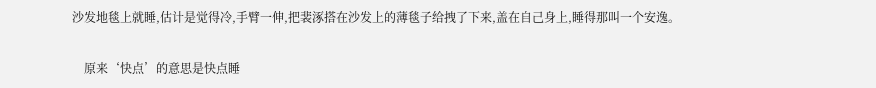沙发地毯上就睡,估计是觉得冷,手臂一伸,把裴涿搭在沙发上的薄毯子给拽了下来,盖在自己身上,睡得那叫一个安逸。

    原来‘快点’的意思是快点睡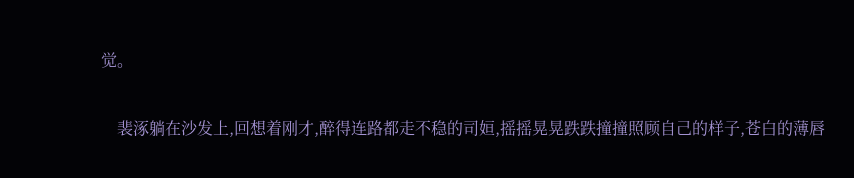觉。

    裴涿躺在沙发上,回想着刚才,醉得连路都走不稳的司姮,摇摇晃晃跌跌撞撞照顾自己的样子,苍白的薄唇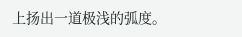上扬出一道极浅的弧度。